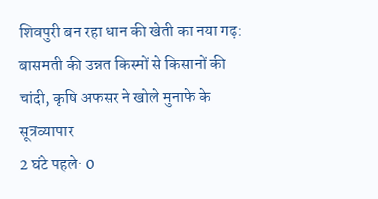शिवपुरी बन रहा धान की खेती का नया गढ़: बासमती की उन्नत किस्मों से किसानों की चांदी, कृषि अफसर ने खोले मुनाफे के सूत्रव्यापार
2 घंटे पहले· 0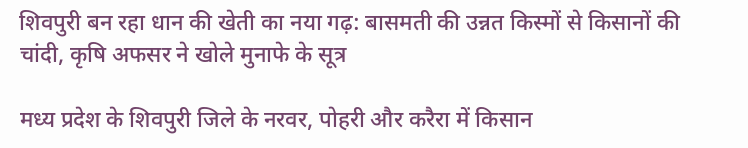शिवपुरी बन रहा धान की खेती का नया गढ़: बासमती की उन्नत किस्मों से किसानों की चांदी, कृषि अफसर ने खोले मुनाफे के सूत्र

मध्य प्रदेश के शिवपुरी जिले के नरवर, पोहरी और करैरा में किसान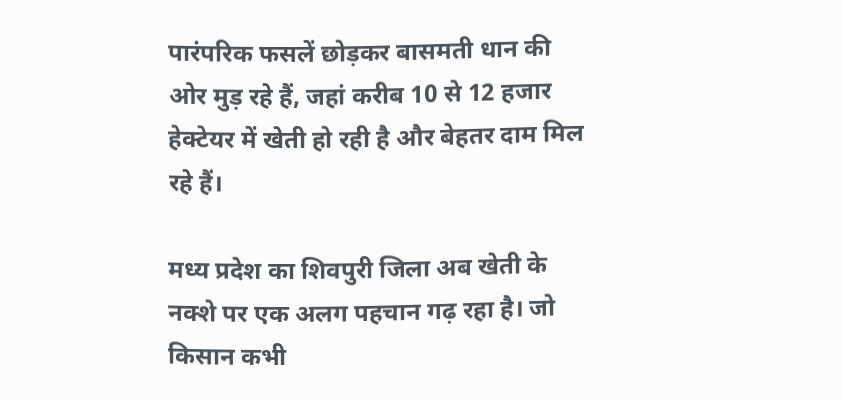पारंपरिक फसलें छोड़कर बासमती धान की ओर मुड़ रहे हैं, जहां करीब 10 से 12 हजार हेक्टेयर में खेती हो रही है और बेहतर दाम मिल रहे हैं।

मध्य प्रदेश का शिवपुरी जिला अब खेती के नक्शे पर एक अलग पहचान गढ़ रहा है। जो किसान कभी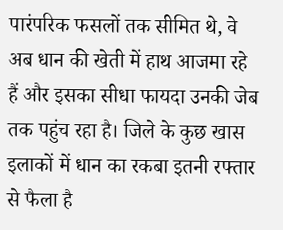पारंपरिक फसलों तक सीमित थे, वे अब धान की खेती में हाथ आजमा रहे हैं और इसका सीधा फायदा उनकी जेब तक पहुंच रहा है। जिले के कुछ खास इलाकों में धान का रकबा इतनी रफ्तार से फैला है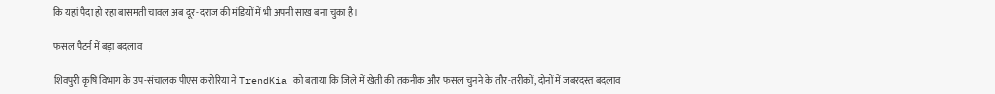कि यहां पैदा हो रहा बासमती चावल अब दूर-दराज की मंडियों में भी अपनी साख बना चुका है।

फसल पैटर्न में बड़ा बदलाव

शिवपुरी कृषि विभाग के उप-संचालक पीएस करोरिया ने TrendKia को बताया कि जिले में खेती की तकनीक और फसल चुनने के तौर-तरीकों, दोनों में जबरदस्त बदलाव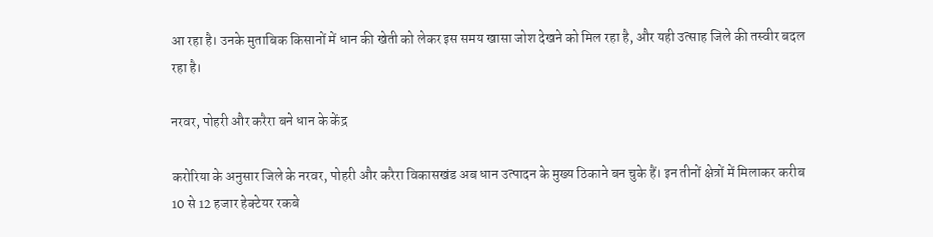आ रहा है। उनके मुताबिक किसानों में धान की खेती को लेकर इस समय खासा जोश देखने को मिल रहा है, और यही उत्साह जिले की तस्वीर बदल रहा है।

नरवर, पोहरी और करैरा बने धान के केंद्र

करोरिया के अनुसार जिले के नरवर, पोहरी और करैरा विकासखंड अब धान उत्पादन के मुख्य ठिकाने बन चुके हैं। इन तीनों क्षेत्रों में मिलाकर करीब 10 से 12 हजार हेक्टेयर रकबे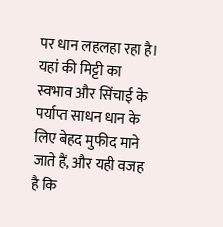पर धान लहलहा रहा है। यहां की मिट्टी का स्वभाव और सिंचाई के पर्याप्त साधन धान के लिए बेहद मुफीद माने जाते हैं, और यही वजह है कि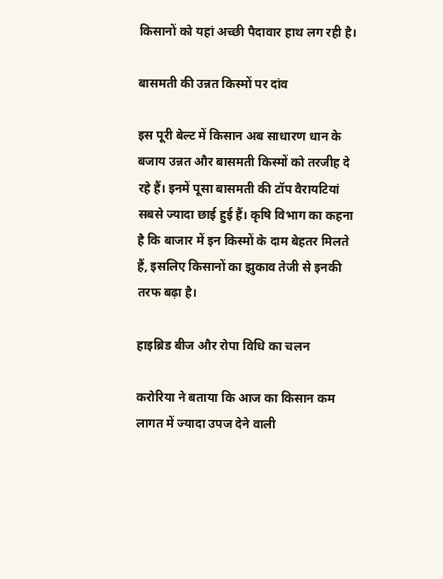किसानों को यहां अच्छी पैदावार हाथ लग रही है।

बासमती की उन्नत किस्मों पर दांव

इस पूरी बेल्ट में किसान अब साधारण धान के बजाय उन्नत और बासमती किस्मों को तरजीह दे रहे हैं। इनमें पूसा बासमती की टॉप वैरायटियां सबसे ज्यादा छाई हुई हैं। कृषि विभाग का कहना है कि बाजार में इन किस्मों के दाम बेहतर मिलते हैं, इसलिए किसानों का झुकाव तेजी से इनकी तरफ बढ़ा है।

हाइब्रिड बीज और रोपा विधि का चलन

करोरिया ने बताया कि आज का किसान कम लागत में ज्यादा उपज देने वाली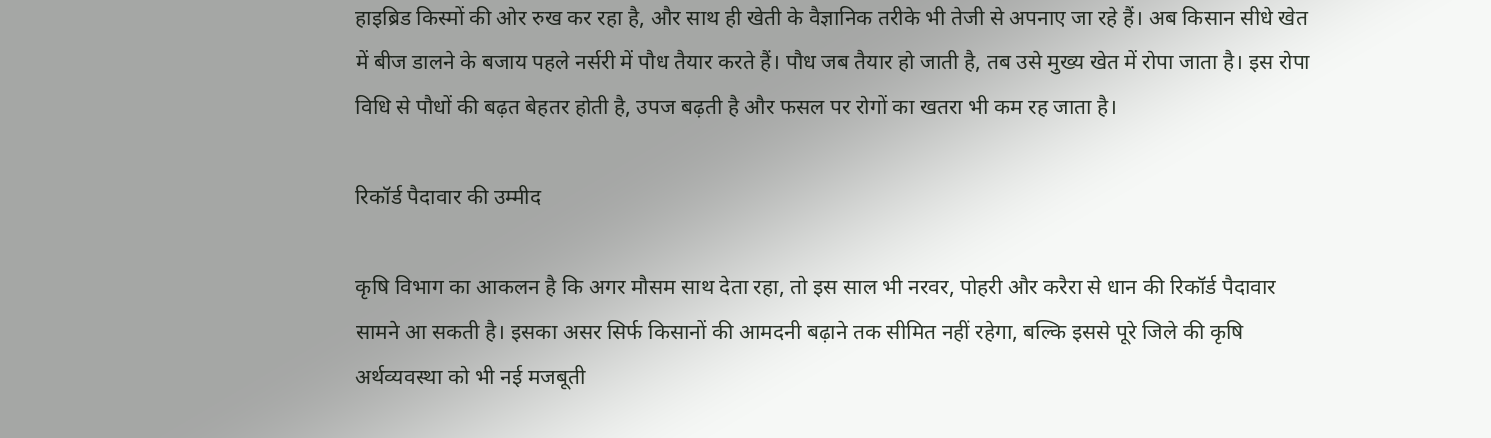हाइब्रिड किस्मों की ओर रुख कर रहा है, और साथ ही खेती के वैज्ञानिक तरीके भी तेजी से अपनाए जा रहे हैं। अब किसान सीधे खेत में बीज डालने के बजाय पहले नर्सरी में पौध तैयार करते हैं। पौध जब तैयार हो जाती है, तब उसे मुख्य खेत में रोपा जाता है। इस रोपा विधि से पौधों की बढ़त बेहतर होती है, उपज बढ़ती है और फसल पर रोगों का खतरा भी कम रह जाता है।

रिकॉर्ड पैदावार की उम्मीद

कृषि विभाग का आकलन है कि अगर मौसम साथ देता रहा, तो इस साल भी नरवर, पोहरी और करैरा से धान की रिकॉर्ड पैदावार सामने आ सकती है। इसका असर सिर्फ किसानों की आमदनी बढ़ाने तक सीमित नहीं रहेगा, बल्कि इससे पूरे जिले की कृषि अर्थव्यवस्था को भी नई मजबूती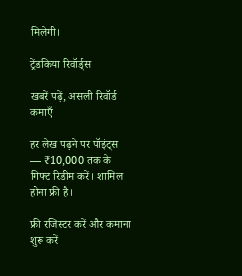मिलेगी।

ट्रेंडकिया रिवॉर्ड्स

खबरें पढ़ें, असली रिवॉर्ड कमाएँ

हर लेख पढ़ने पर पॉइंट्स — ₹10,000 तक के गिफ्ट रिडीम करें। शामिल होना फ्री है।

फ्री रजिस्टर करें और कमाना शुरू करें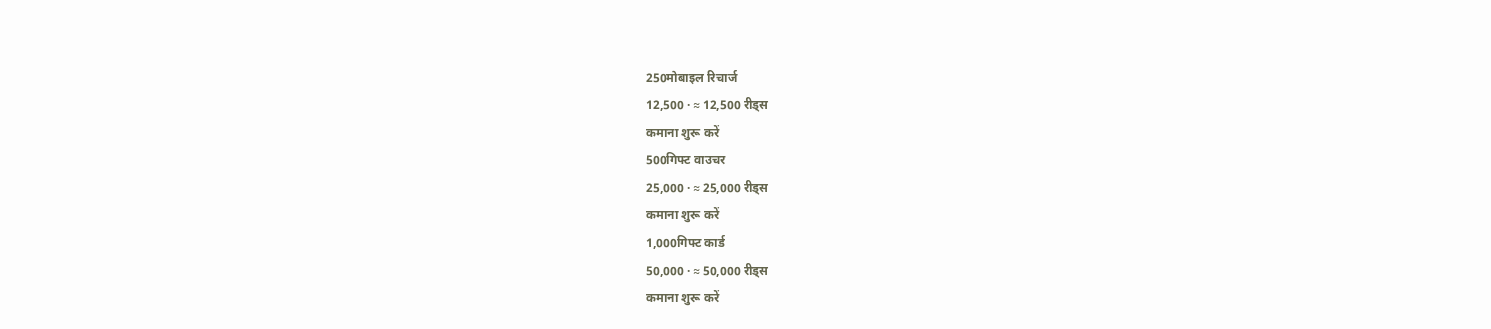250मोबाइल रिचार्ज
12,500 · ≈ 12,500 रीड्स
कमाना शुरू करें
500गिफ्ट वाउचर
25,000 · ≈ 25,000 रीड्स
कमाना शुरू करें
1,000गिफ्ट कार्ड
50,000 · ≈ 50,000 रीड्स
कमाना शुरू करें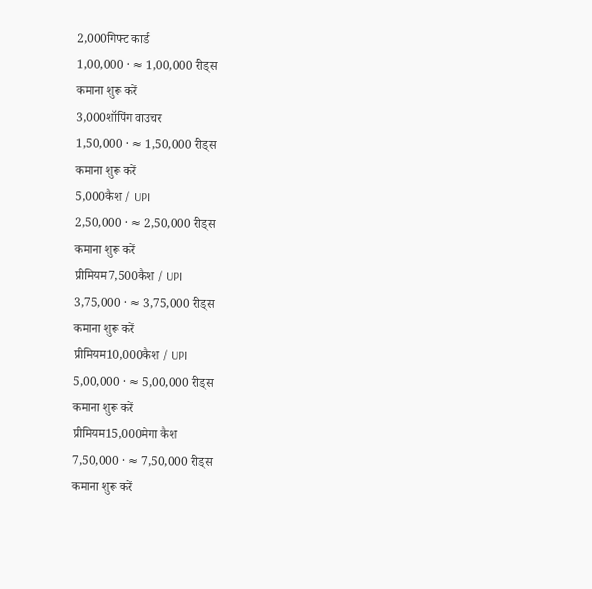2,000गिफ्ट कार्ड
1,00,000 · ≈ 1,00,000 रीड्स
कमाना शुरू करें
3,000शॉपिंग वाउचर
1,50,000 · ≈ 1,50,000 रीड्स
कमाना शुरू करें
5,000कैश / UPI
2,50,000 · ≈ 2,50,000 रीड्स
कमाना शुरू करें
प्रीमियम7,500कैश / UPI
3,75,000 · ≈ 3,75,000 रीड्स
कमाना शुरू करें
प्रीमियम10,000कैश / UPI
5,00,000 · ≈ 5,00,000 रीड्स
कमाना शुरू करें
प्रीमियम15,000मेगा कैश
7,50,000 · ≈ 7,50,000 रीड्स
कमाना शुरू करें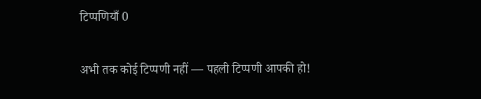टिप्पणियाँ 0

अभी तक कोई टिप्पणी नहीं — पहली टिप्पणी आपकी हो!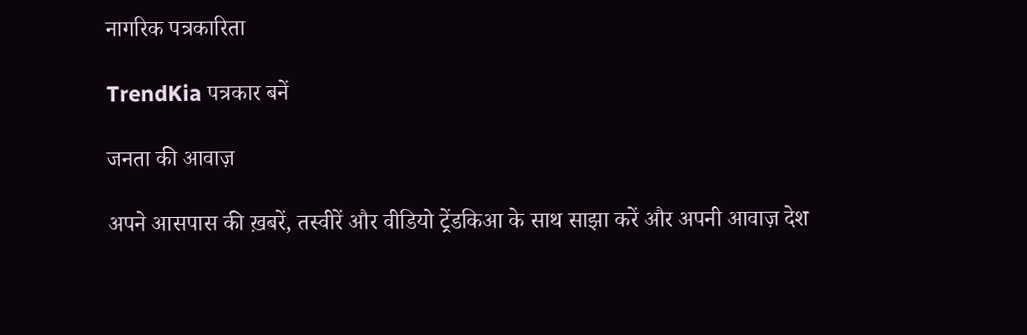नागरिक पत्रकारिता

TrendKia पत्रकार बनें

जनता की आवाज़

अपने आसपास की ख़बरें, तस्वीरें और वीडियो ट्रेंडकिआ के साथ साझा करें और अपनी आवाज़ देश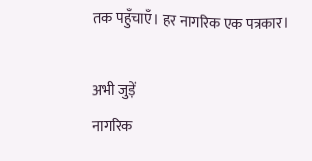तक पहुँचाएँ। हर नागरिक एक पत्रकार।

अभी जुड़ें
नागरिक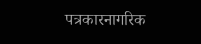पत्रकारनागरिक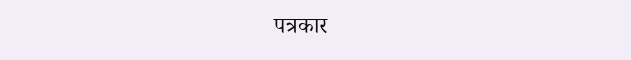पत्रकार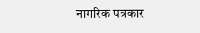नागरिक पत्रकार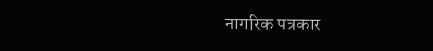नागरिक पत्रकार